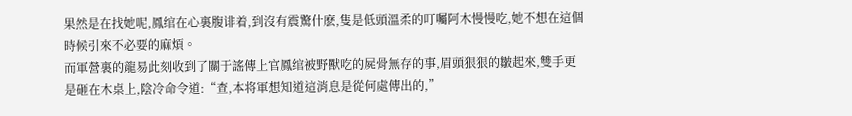果然是在找她呢,鳳绾在心裏腹诽着,到沒有震驚什麽,隻是低頭溫柔的叮囑阿木慢慢吃,她不想在這個時候引來不必要的麻煩。
而軍營裏的龍易此刻收到了關于謠傳上官鳳绾被野獸吃的屍骨無存的事,眉頭狠狠的皺起來,雙手更是砸在木桌上,陰冷命令道:“查,本将軍想知道這消息是從何處傳出的,”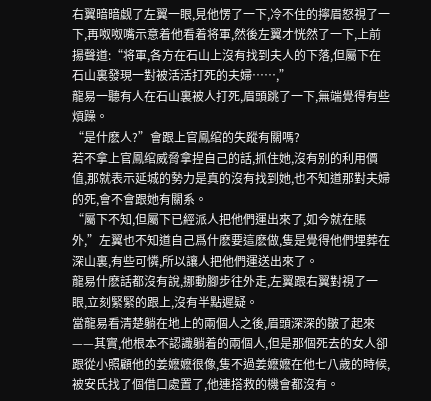右翼暗暗觑了左翼一眼,見他愣了一下,冷不住的擰眉怒視了一下,再呶呶嘴示意着他看着将軍,然後左翼才恍然了一下,上前揚聲道:“将軍,各方在石山上沒有找到夫人的下落,但屬下在石山裏發現一對被活活打死的夫婦……,”
龍易一聽有人在石山裏被人打死,眉頭跳了一下,無端覺得有些煩躁。
“是什麽人?”會跟上官鳳绾的失蹤有關嗎?
若不拿上官鳳绾威脅拿捏自己的話,抓住她,沒有别的利用價值,那就表示延城的勢力是真的沒有找到她,也不知道那對夫婦的死,會不會跟她有關系。
“屬下不知,但屬下已經派人把他們運出來了,如今就在賬外,”左翼也不知道自己爲什麽要這麽做,隻是覺得他們埋葬在深山裏,有些可憐,所以讓人把他們運送出來了。
龍易什麽話都沒有說,挪動腳步往外走,左翼跟右翼對視了一眼,立刻緊緊的跟上,沒有半點遲疑。
當龍易看清楚躺在地上的兩個人之後,眉頭深深的皺了起來——其實,他根本不認識躺着的兩個人,但是那個死去的女人卻跟從小照顧他的姜嬷嬷很像,隻不過姜嬷嬷在他七八歲的時候,被安氏找了個借口處置了,他連搭救的機會都沒有。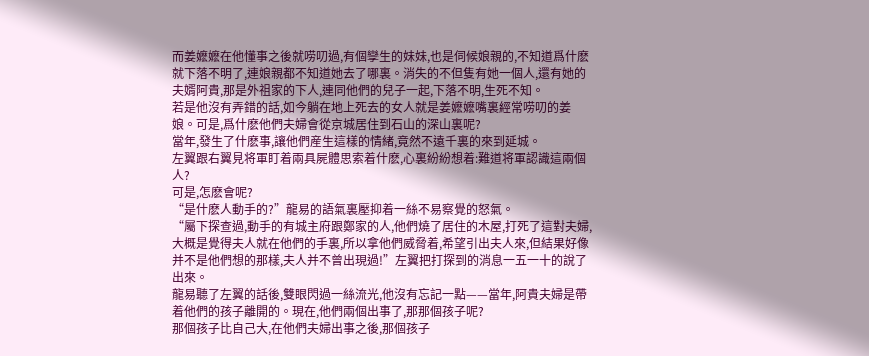而姜嬷嬷在他懂事之後就唠叨過,有個孿生的妹妹,也是伺候娘親的,不知道爲什麽就下落不明了,連娘親都不知道她去了哪裏。消失的不但隻有她一個人,還有她的夫婿阿貴,那是外祖家的下人,連同他們的兒子一起,下落不明,生死不知。
若是他沒有弄錯的話,如今躺在地上死去的女人就是姜嬷嬷嘴裏經常唠叨的姜娘。可是,爲什麽他們夫婦會從京城居住到石山的深山裏呢?
當年,發生了什麽事,讓他們産生這樣的情緒,竟然不遠千裏的來到延城。
左翼跟右翼見将軍盯着兩具屍體思索着什麽,心裏紛紛想着:難道将軍認識這兩個人?
可是,怎麽會呢?
“是什麽人動手的?”龍易的語氣裏壓抑着一絲不易察覺的怒氣。
“屬下探查過,動手的有城主府跟鄭家的人,他們燒了居住的木屋,打死了這對夫婦,大概是覺得夫人就在他們的手裏,所以拿他們威脅着,希望引出夫人來,但結果好像并不是他們想的那樣,夫人并不曾出現過!”左翼把打探到的消息一五一十的說了出來。
龍易聽了左翼的話後,雙眼閃過一絲流光,他沒有忘記一點——當年,阿貴夫婦是帶着他們的孩子離開的。現在,他們兩個出事了,那那個孩子呢?
那個孩子比自己大,在他們夫婦出事之後,那個孩子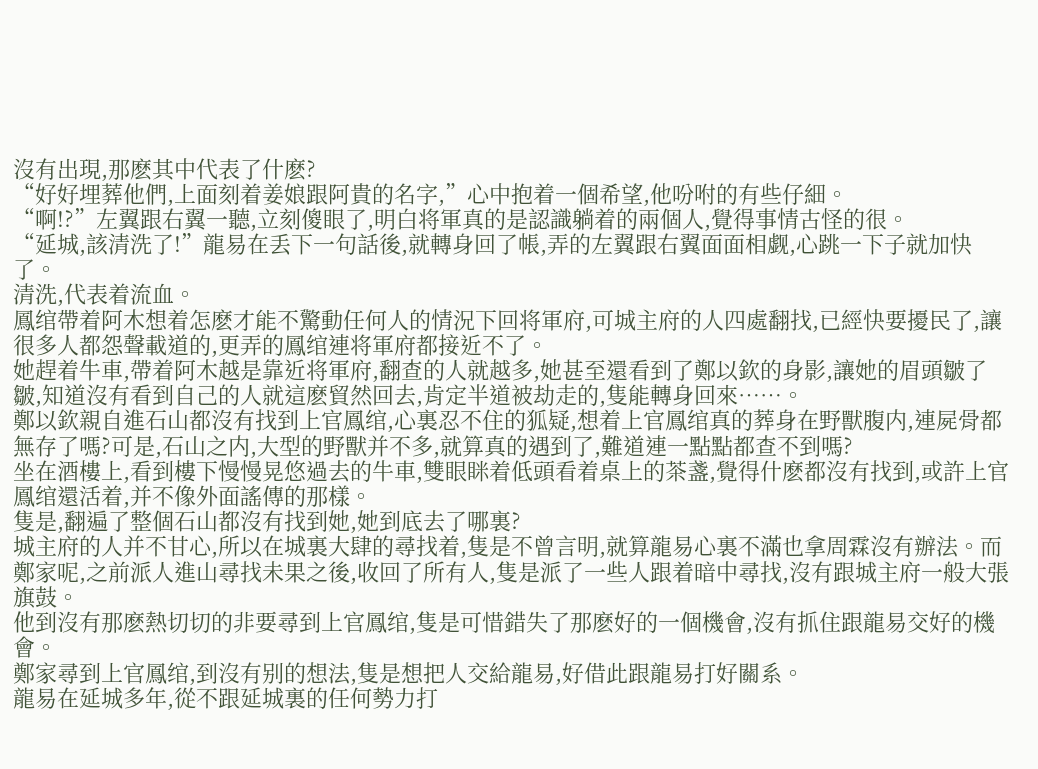沒有出現,那麽其中代表了什麽?
“好好埋葬他們,上面刻着姜娘跟阿貴的名字,”心中抱着一個希望,他吩咐的有些仔細。
“啊!?”左翼跟右翼一聽,立刻傻眼了,明白将軍真的是認識躺着的兩個人,覺得事情古怪的很。
“延城,該清洗了!”龍易在丢下一句話後,就轉身回了帳,弄的左翼跟右翼面面相觑,心跳一下子就加快了。
清洗,代表着流血。
鳳绾帶着阿木想着怎麽才能不驚動任何人的情況下回将軍府,可城主府的人四處翻找,已經快要擾民了,讓很多人都怨聲載道的,更弄的鳳绾連将軍府都接近不了。
她趕着牛車,帶着阿木越是靠近将軍府,翻查的人就越多,她甚至還看到了鄭以欽的身影,讓她的眉頭皺了皺,知道沒有看到自己的人就這麽貿然回去,肯定半道被劫走的,隻能轉身回來……。
鄭以欽親自進石山都沒有找到上官鳳绾,心裏忍不住的狐疑,想着上官鳳绾真的葬身在野獸腹内,連屍骨都無存了嗎?可是,石山之内,大型的野獸并不多,就算真的遇到了,難道連一點點都查不到嗎?
坐在酒樓上,看到樓下慢慢晃悠過去的牛車,雙眼眯着低頭看着桌上的茶盞,覺得什麽都沒有找到,或許上官鳳绾還活着,并不像外面謠傳的那樣。
隻是,翻遍了整個石山都沒有找到她,她到底去了哪裏?
城主府的人并不甘心,所以在城裏大肆的尋找着,隻是不曾言明,就算龍易心裏不滿也拿周霖沒有辦法。而鄭家呢,之前派人進山尋找未果之後,收回了所有人,隻是派了一些人跟着暗中尋找,沒有跟城主府一般大張旗鼓。
他到沒有那麽熱切切的非要尋到上官鳳绾,隻是可惜錯失了那麽好的一個機會,沒有抓住跟龍易交好的機會。
鄭家尋到上官鳳绾,到沒有别的想法,隻是想把人交給龍易,好借此跟龍易打好關系。
龍易在延城多年,從不跟延城裏的任何勢力打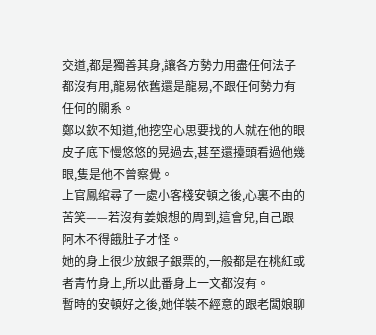交道,都是獨善其身,讓各方勢力用盡任何法子都沒有用,龍易依舊還是龍易,不跟任何勢力有任何的關系。
鄭以欽不知道,他挖空心思要找的人就在他的眼皮子底下慢悠悠的晃過去,甚至還擡頭看過他幾眼,隻是他不曾察覺。
上官鳳绾尋了一處小客棧安頓之後,心裏不由的苦笑——若沒有姜娘想的周到,這會兒,自己跟阿木不得餓肚子才怪。
她的身上很少放銀子銀票的,一般都是在桃紅或者青竹身上,所以此番身上一文都沒有。
暫時的安頓好之後,她佯裝不經意的跟老闆娘聊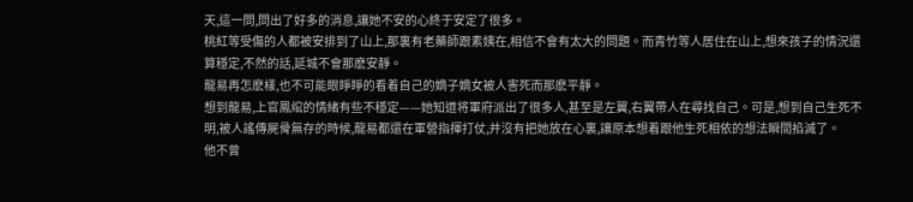天,這一問,問出了好多的消息,讓她不安的心終于安定了很多。
桃紅等受傷的人都被安排到了山上,那裏有老藥師跟素姨在,相信不會有太大的問題。而青竹等人居住在山上,想來孩子的情況還算穩定,不然的話,延城不會那麽安靜。
龍易再怎麽樣,也不可能眼睜睜的看着自己的嫡子嫡女被人害死而那麽平靜。
想到龍易,上官鳳绾的情緒有些不穩定——她知道将軍府派出了很多人,甚至是左翼,右翼帶人在尋找自己。可是,想到自己生死不明,被人謠傳屍骨無存的時候,龍易都還在軍營指揮打仗,并沒有把她放在心裏,讓原本想着跟他生死相依的想法瞬間掐滅了。
他不曾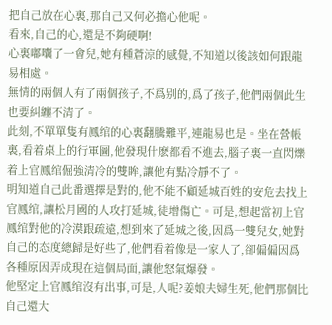把自己放在心裏,那自己又何必擔心他呢。
看來,自己的心,還是不夠硬啊!
心裏嘟囔了一會兒,她有種蒼涼的感覺,不知道以後該如何跟龍易相處。
無情的兩個人有了兩個孩子,不爲别的,爲了孩子,他們兩個此生也要糾纏不清了。
此刻,不單單隻有鳳绾的心裏翻騰難平,連龍易也是。坐在營帳裏,看着桌上的行軍圖,他發現什麽都看不進去,腦子裏一直閃爍着上官鳳绾倔強清冷的雙眸,讓他有點冷靜不了。
明知道自己此番選擇是對的,他不能不顧延城百姓的安危去找上官鳳绾,讓松月國的人攻打延城,徒增傷亡。可是,想起當初上官鳳绾對他的冷漠跟疏遠,想到來了延城之後,因爲一雙兒女,她對自己的态度總歸是好些了,他們看着像是一家人了,卻偏偏因爲各種原因弄成現在這個局面,讓他怒氣爆發。
他堅定上官鳳绾沒有出事,可是,人呢?姜娘夫婦生死,他們那個比自己還大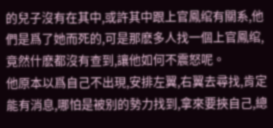的兒子沒有在其中,或許其中跟上官鳳绾有關系,他們是爲了她而死的,可是那麽多人找一個上官鳳绾,竟然什麽都沒有查到,讓他如何不震怒呢。
他原本以爲自己不出現,安排左翼,右翼去尋找,肯定能有消息,哪怕是被别的勢力找到,拿來要挾自己,總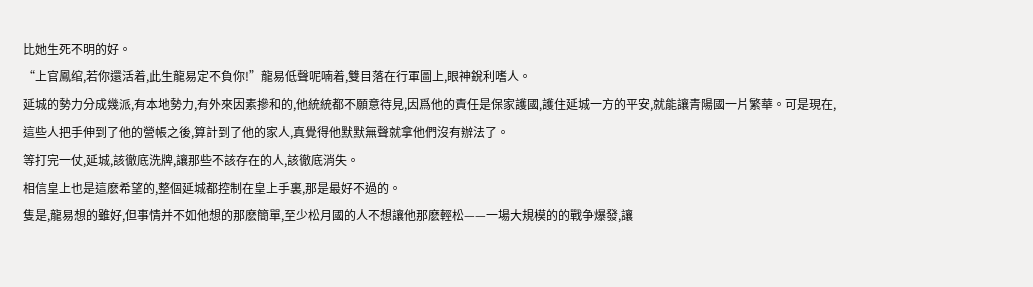比她生死不明的好。
“上官鳳绾,若你還活着,此生龍易定不負你!”龍易低聲呢喃着,雙目落在行軍圖上,眼神銳利嗜人。
延城的勢力分成幾派,有本地勢力,有外來因素摻和的,他統統都不願意待見,因爲他的責任是保家護國,護住延城一方的平安,就能讓青陽國一片繁華。可是現在,這些人把手伸到了他的營帳之後,算計到了他的家人,真覺得他默默無聲就拿他們沒有辦法了。
等打完一仗,延城,該徹底洗牌,讓那些不該存在的人,該徹底消失。
相信皇上也是這麽希望的,整個延城都控制在皇上手裏,那是最好不過的。
隻是,龍易想的雖好,但事情并不如他想的那麽簡單,至少松月國的人不想讓他那麽輕松——一場大規模的的戰争爆發,讓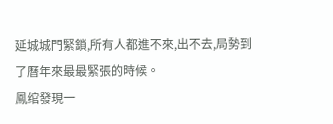延城城門緊鎖,所有人都進不來,出不去,局勢到了曆年來最最緊張的時候。
鳳绾發現一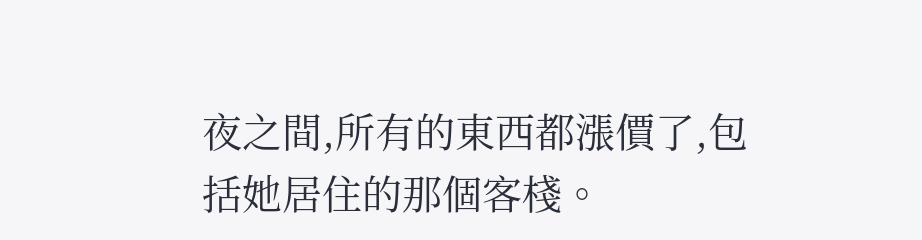夜之間,所有的東西都漲價了,包括她居住的那個客棧。